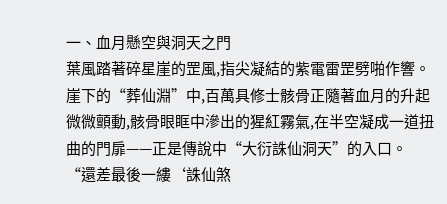一、血月懸空與洞天之門
葉風踏著碎星崖的罡風,指尖凝結的紫電雷罡劈啪作響。崖下的“葬仙淵”中,百萬具修士骸骨正隨著血月的升起微微顫動,骸骨眼眶中滲出的猩紅霧氣,在半空凝成一道扭曲的門扉——正是傳說中“大衍誅仙洞天”的入口。
“還差最後一縷‘誅仙煞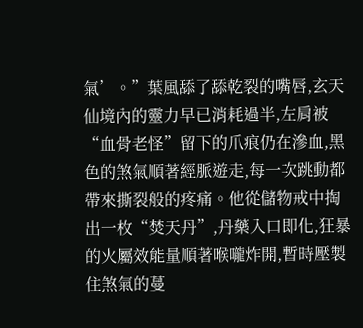氣’。”葉風舔了舔乾裂的嘴唇,玄天仙境內的靈力早已消耗過半,左肩被“血骨老怪”留下的爪痕仍在滲血,黑色的煞氣順著經脈遊走,每一次跳動都帶來撕裂般的疼痛。他從儲物戒中掏出一枚“焚天丹”,丹藥入口即化,狂暴的火屬效能量順著喉嚨炸開,暫時壓製住煞氣的蔓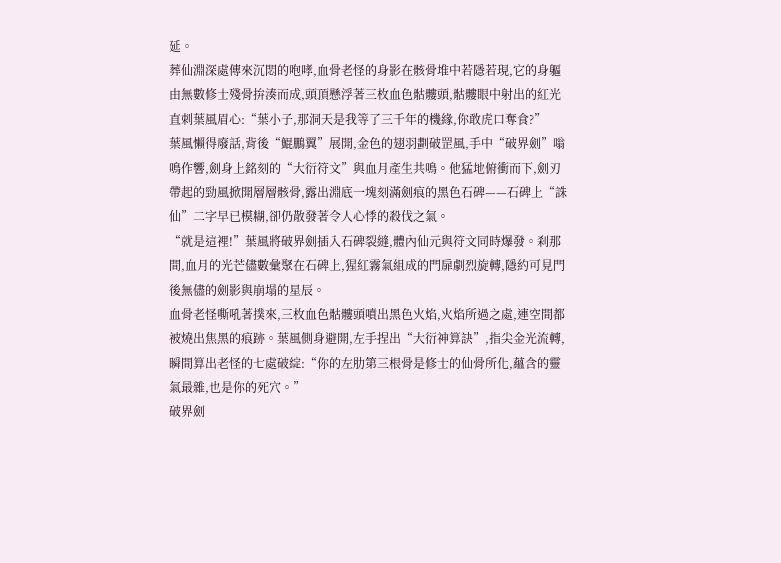延。
葬仙淵深處傳來沉悶的咆哮,血骨老怪的身影在骸骨堆中若隱若現,它的身軀由無數修士殘骨拚湊而成,頭頂懸浮著三枚血色骷髏頭,骷髏眼中射出的紅光直刺葉風眉心:“葉小子,那洞天是我等了三千年的機緣,你敢虎口奪食?”
葉風懶得廢話,背後“鯤鵬翼”展開,金色的翅羽劃破罡風,手中“破界劍”嗡鳴作響,劍身上銘刻的“大衍符文”與血月產生共鳴。他猛地俯衝而下,劍刃帶起的勁風掀開層層骸骨,露出淵底一塊刻滿劍痕的黑色石碑——石碑上“誅仙”二字早已模糊,卻仍散發著令人心悸的殺伐之氣。
“就是這裡!”葉風將破界劍插入石碑裂縫,體內仙元與符文同時爆發。刹那間,血月的光芒儘數彙聚在石碑上,猩紅霧氣組成的門扉劇烈旋轉,隱約可見門後無儘的劍影與崩塌的星辰。
血骨老怪嘶吼著撲來,三枚血色骷髏頭噴出黑色火焰,火焰所過之處,連空間都被燒出焦黑的痕跡。葉風側身避開,左手捏出“大衍神算訣”,指尖金光流轉,瞬間算出老怪的七處破綻:“你的左肋第三根骨是修士的仙骨所化,蘊含的靈氣最雜,也是你的死穴。”
破界劍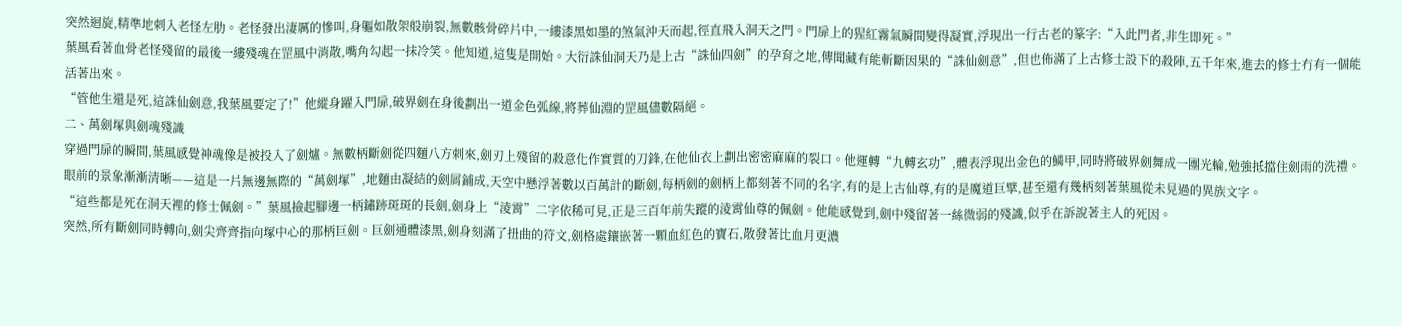突然迴旋,精準地刺入老怪左肋。老怪發出淒厲的慘叫,身軀如散架般崩裂,無數骸骨碎片中,一縷漆黑如墨的煞氣沖天而起,徑直飛入洞天之門。門扉上的猩紅霧氣瞬間變得凝實,浮現出一行古老的篆字:“入此門者,非生即死。”
葉風看著血骨老怪殘留的最後一縷殘魂在罡風中消散,嘴角勾起一抹冷笑。他知道,這隻是開始。大衍誅仙洞天乃是上古“誅仙四劍”的孕育之地,傳聞藏有能斬斷因果的“誅仙劍意”,但也佈滿了上古修士設下的殺陣,五千年來,進去的修士冇有一個能活著出來。
“管他生還是死,這誅仙劍意,我葉風要定了!”他縱身躍入門扉,破界劍在身後劃出一道金色弧線,將葬仙淵的罡風儘數隔絕。
二、萬劍塚與劍魂殘識
穿過門扉的瞬間,葉風感覺神魂像是被投入了劍爐。無數柄斷劍從四麵八方刺來,劍刃上殘留的殺意化作實質的刀鋒,在他仙衣上劃出密密麻麻的裂口。他運轉“九轉玄功”,體表浮現出金色的鱗甲,同時將破界劍舞成一團光輪,勉強抵擋住劍雨的洗禮。
眼前的景象漸漸清晰——這是一片無邊無際的“萬劍塚”,地麵由凝結的劍屑鋪成,天空中懸浮著數以百萬計的斷劍,每柄劍的劍柄上都刻著不同的名字,有的是上古仙尊,有的是魔道巨擘,甚至還有幾柄刻著葉風從未見過的異族文字。
“這些都是死在洞天裡的修士佩劍。”葉風撿起腳邊一柄鏽跡斑斑的長劍,劍身上“淩霄”二字依稀可見,正是三百年前失蹤的淩霄仙尊的佩劍。他能感覺到,劍中殘留著一絲微弱的殘識,似乎在訴說著主人的死因。
突然,所有斷劍同時轉向,劍尖齊齊指向塚中心的那柄巨劍。巨劍通體漆黑,劍身刻滿了扭曲的符文,劍格處鑲嵌著一顆血紅色的寶石,散發著比血月更濃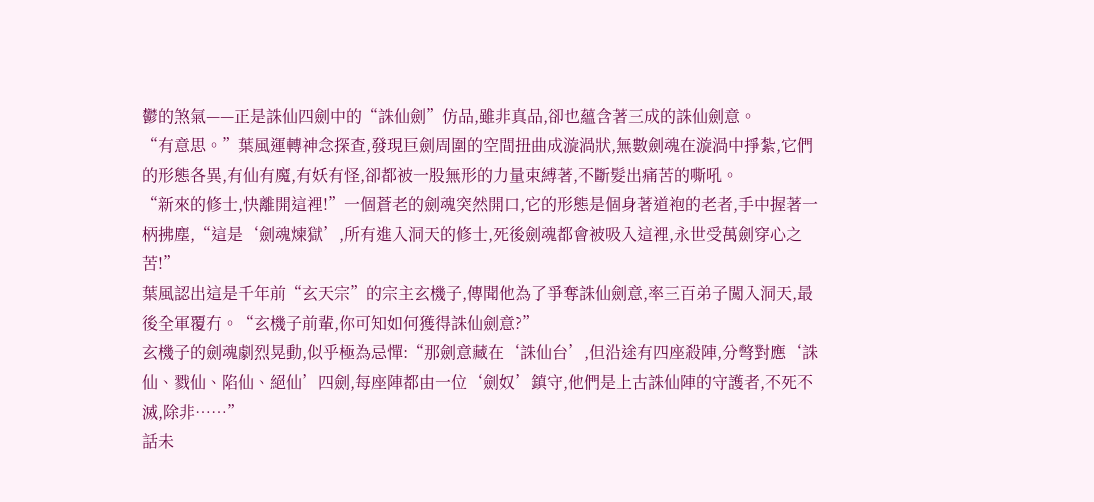鬱的煞氣——正是誅仙四劍中的“誅仙劍”仿品,雖非真品,卻也蘊含著三成的誅仙劍意。
“有意思。”葉風運轉神念探查,發現巨劍周圍的空間扭曲成漩渦狀,無數劍魂在漩渦中掙紮,它們的形態各異,有仙有魔,有妖有怪,卻都被一股無形的力量束縛著,不斷髮出痛苦的嘶吼。
“新來的修士,快離開這裡!”一個蒼老的劍魂突然開口,它的形態是個身著道袍的老者,手中握著一柄拂塵,“這是‘劍魂煉獄’,所有進入洞天的修士,死後劍魂都會被吸入這裡,永世受萬劍穿心之苦!”
葉風認出這是千年前“玄天宗”的宗主玄機子,傳聞他為了爭奪誅仙劍意,率三百弟子闖入洞天,最後全軍覆冇。“玄機子前輩,你可知如何獲得誅仙劍意?”
玄機子的劍魂劇烈晃動,似乎極為忌憚:“那劍意藏在‘誅仙台’,但沿途有四座殺陣,分彆對應‘誅仙、戮仙、陷仙、絕仙’四劍,每座陣都由一位‘劍奴’鎮守,他們是上古誅仙陣的守護者,不死不滅,除非……”
話未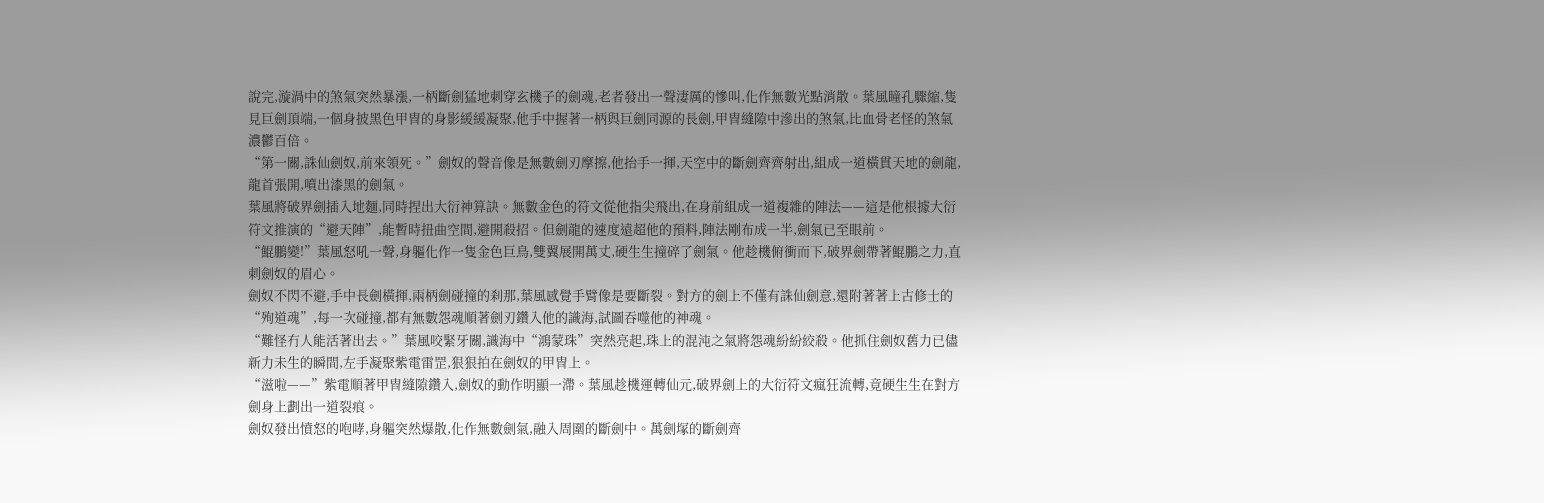說完,漩渦中的煞氣突然暴漲,一柄斷劍猛地刺穿玄機子的劍魂,老者發出一聲淒厲的慘叫,化作無數光點消散。葉風瞳孔驟縮,隻見巨劍頂端,一個身披黑色甲冑的身影緩緩凝聚,他手中握著一柄與巨劍同源的長劍,甲冑縫隙中滲出的煞氣,比血骨老怪的煞氣濃鬱百倍。
“第一關,誅仙劍奴,前來領死。”劍奴的聲音像是無數劍刃摩擦,他抬手一揮,天空中的斷劍齊齊射出,組成一道橫貫天地的劍龍,龍首張開,噴出漆黑的劍氣。
葉風將破界劍插入地麵,同時捏出大衍神算訣。無數金色的符文從他指尖飛出,在身前組成一道複雜的陣法——這是他根據大衍符文推演的“避天陣”,能暫時扭曲空間,避開殺招。但劍龍的速度遠超他的預料,陣法剛布成一半,劍氣已至眼前。
“鯤鵬變!”葉風怒吼一聲,身軀化作一隻金色巨鳥,雙翼展開萬丈,硬生生撞碎了劍氣。他趁機俯衝而下,破界劍帶著鯤鵬之力,直刺劍奴的眉心。
劍奴不閃不避,手中長劍橫揮,兩柄劍碰撞的刹那,葉風感覺手臂像是要斷裂。對方的劍上不僅有誅仙劍意,還附著著上古修士的“殉道魂”,每一次碰撞,都有無數怨魂順著劍刃鑽入他的識海,試圖吞噬他的神魂。
“難怪冇人能活著出去。”葉風咬緊牙關,識海中“鴻蒙珠”突然亮起,珠上的混沌之氣將怨魂紛紛絞殺。他抓住劍奴舊力已儘新力未生的瞬間,左手凝聚紫電雷罡,狠狠拍在劍奴的甲冑上。
“滋啦——”紫電順著甲冑縫隙鑽入,劍奴的動作明顯一滯。葉風趁機運轉仙元,破界劍上的大衍符文瘋狂流轉,竟硬生生在對方劍身上劃出一道裂痕。
劍奴發出憤怒的咆哮,身軀突然爆散,化作無數劍氣,融入周圍的斷劍中。萬劍塚的斷劍齊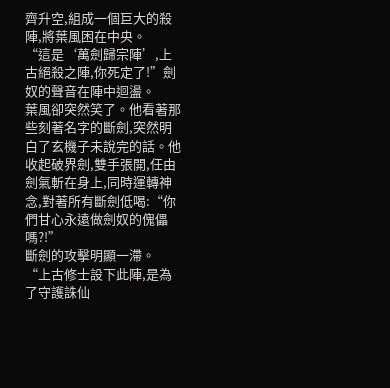齊升空,組成一個巨大的殺陣,將葉風困在中央。
“這是‘萬劍歸宗陣’,上古絕殺之陣,你死定了!”劍奴的聲音在陣中迴盪。
葉風卻突然笑了。他看著那些刻著名字的斷劍,突然明白了玄機子未說完的話。他收起破界劍,雙手張開,任由劍氣斬在身上,同時運轉神念,對著所有斷劍低喝:“你們甘心永遠做劍奴的傀儡嗎?!”
斷劍的攻擊明顯一滯。
“上古修士設下此陣,是為了守護誅仙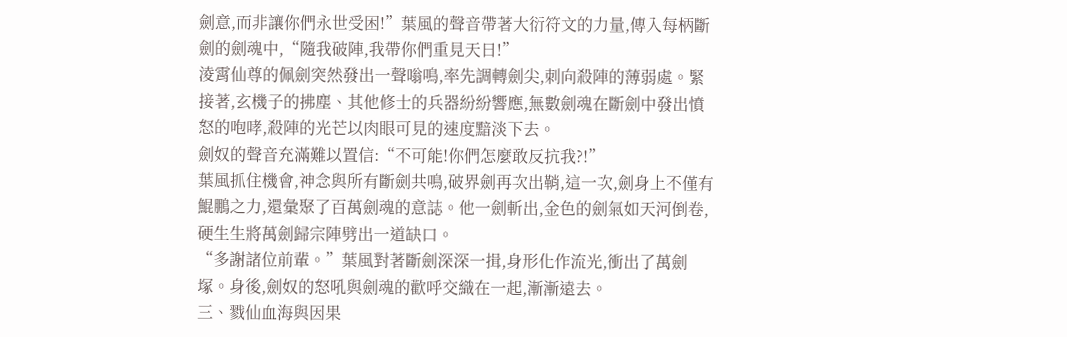劍意,而非讓你們永世受困!”葉風的聲音帶著大衍符文的力量,傳入每柄斷劍的劍魂中,“隨我破陣,我帶你們重見天日!”
淩霄仙尊的佩劍突然發出一聲嗡鳴,率先調轉劍尖,刺向殺陣的薄弱處。緊接著,玄機子的拂塵、其他修士的兵器紛紛響應,無數劍魂在斷劍中發出憤怒的咆哮,殺陣的光芒以肉眼可見的速度黯淡下去。
劍奴的聲音充滿難以置信:“不可能!你們怎麼敢反抗我?!”
葉風抓住機會,神念與所有斷劍共鳴,破界劍再次出鞘,這一次,劍身上不僅有鯤鵬之力,還彙聚了百萬劍魂的意誌。他一劍斬出,金色的劍氣如天河倒卷,硬生生將萬劍歸宗陣劈出一道缺口。
“多謝諸位前輩。”葉風對著斷劍深深一揖,身形化作流光,衝出了萬劍塚。身後,劍奴的怒吼與劍魂的歡呼交織在一起,漸漸遠去。
三、戮仙血海與因果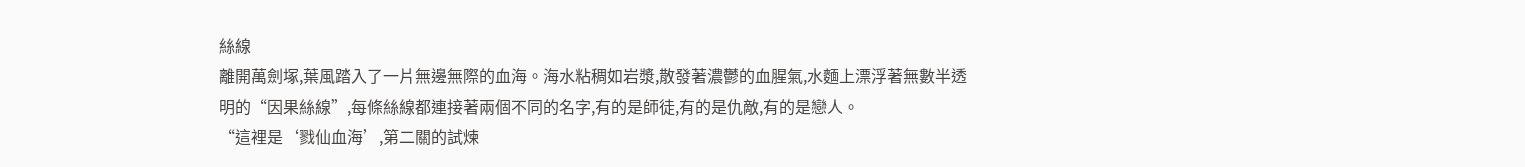絲線
離開萬劍塚,葉風踏入了一片無邊無際的血海。海水粘稠如岩漿,散發著濃鬱的血腥氣,水麵上漂浮著無數半透明的“因果絲線”,每條絲線都連接著兩個不同的名字,有的是師徒,有的是仇敵,有的是戀人。
“這裡是‘戮仙血海’,第二關的試煉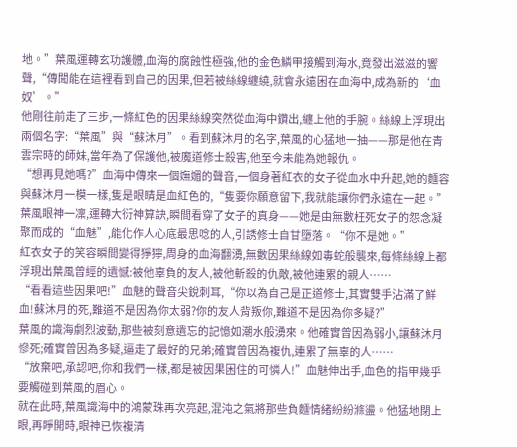地。”葉風運轉玄功護體,血海的腐蝕性極強,他的金色鱗甲接觸到海水,竟發出滋滋的響聲,“傳聞能在這裡看到自己的因果,但若被絲線纏繞,就會永遠困在血海中,成為新的‘血奴’。”
他剛往前走了三步,一條紅色的因果絲線突然從血海中鑽出,纏上他的手腕。絲線上浮現出兩個名字:“葉風”與“蘇沐月”。看到蘇沐月的名字,葉風的心猛地一抽——那是他在青雲宗時的師妹,當年為了保護他,被魔道修士殺害,他至今未能為她報仇。
“想再見她嗎?”血海中傳來一個嫵媚的聲音,一個身著紅衣的女子從血水中升起,她的麵容與蘇沐月一模一樣,隻是眼睛是血紅色的,“隻要你願意留下,我就能讓你們永遠在一起。”
葉風眼神一凜,運轉大衍神算訣,瞬間看穿了女子的真身——她是由無數枉死女子的怨念凝聚而成的“血魅”,能化作人心底最思唸的人,引誘修士自甘墮落。“你不是她。”
紅衣女子的笑容瞬間變得猙獰,周身的血海翻湧,無數因果絲線如毒蛇般襲來,每條絲線上都浮現出葉風曾經的遺憾:被他辜負的友人,被他斬殺的仇敵,被他連累的親人……
“看看這些因果吧!”血魅的聲音尖銳刺耳,“你以為自己是正道修士,其實雙手沾滿了鮮血!蘇沐月的死,難道不是因為你太弱?你的友人背叛你,難道不是因為你多疑?”
葉風的識海劇烈波動,那些被刻意遺忘的記憶如潮水般湧來。他確實曾因為弱小,讓蘇沐月慘死;確實曾因為多疑,逼走了最好的兄弟;確實曾因為複仇,連累了無辜的人……
“放棄吧,承認吧,你和我們一樣,都是被因果困住的可憐人!”血魅伸出手,血色的指甲幾乎要觸碰到葉風的眉心。
就在此時,葉風識海中的鴻蒙珠再次亮起,混沌之氣將那些負麵情緒紛紛滌盪。他猛地閉上眼,再睜開時,眼神已恢複清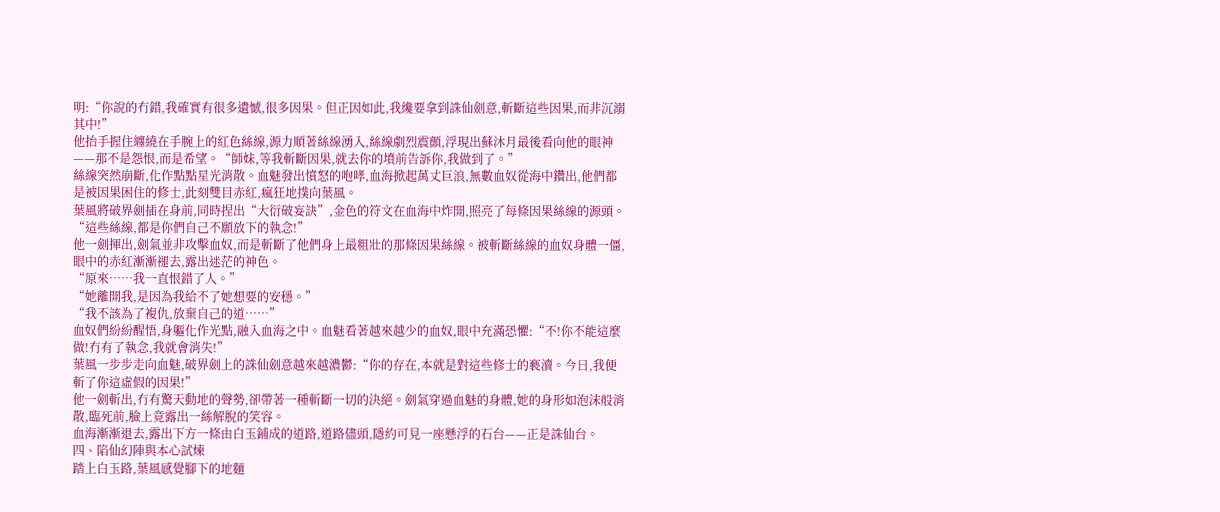明:“你說的冇錯,我確實有很多遺憾,很多因果。但正因如此,我纔要拿到誅仙劍意,斬斷這些因果,而非沉溺其中!”
他抬手握住纏繞在手腕上的紅色絲線,源力順著絲線湧入,絲線劇烈震顫,浮現出蘇沐月最後看向他的眼神——那不是怨恨,而是希望。“師妹,等我斬斷因果,就去你的墳前告訴你,我做到了。”
絲線突然崩斷,化作點點星光消散。血魅發出憤怒的咆哮,血海掀起萬丈巨浪,無數血奴從海中鑽出,他們都是被因果困住的修士,此刻雙目赤紅,瘋狂地撲向葉風。
葉風將破界劍插在身前,同時捏出“大衍破妄訣”,金色的符文在血海中炸開,照亮了每條因果絲線的源頭。“這些絲線,都是你們自己不願放下的執念!”
他一劍揮出,劍氣並非攻擊血奴,而是斬斷了他們身上最粗壯的那條因果絲線。被斬斷絲線的血奴身體一僵,眼中的赤紅漸漸褪去,露出迷茫的神色。
“原來……我一直恨錯了人。”
“她離開我,是因為我給不了她想要的安穩。”
“我不該為了複仇,放棄自己的道……”
血奴們紛紛醒悟,身軀化作光點,融入血海之中。血魅看著越來越少的血奴,眼中充滿恐懼:“不!你不能這麼做!冇有了執念,我就會消失!”
葉風一步步走向血魅,破界劍上的誅仙劍意越來越濃鬱:“你的存在,本就是對這些修士的褻瀆。今日,我便斬了你這虛假的因果!”
他一劍斬出,冇有驚天動地的聲勢,卻帶著一種斬斷一切的決絕。劍氣穿過血魅的身體,她的身形如泡沫般消散,臨死前,臉上竟露出一絲解脫的笑容。
血海漸漸退去,露出下方一條由白玉鋪成的道路,道路儘頭,隱約可見一座懸浮的石台——正是誅仙台。
四、陷仙幻陣與本心試煉
踏上白玉路,葉風感覺腳下的地麵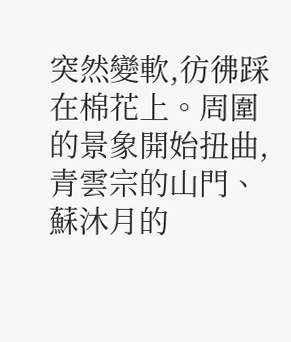突然變軟,彷彿踩在棉花上。周圍的景象開始扭曲,青雲宗的山門、蘇沐月的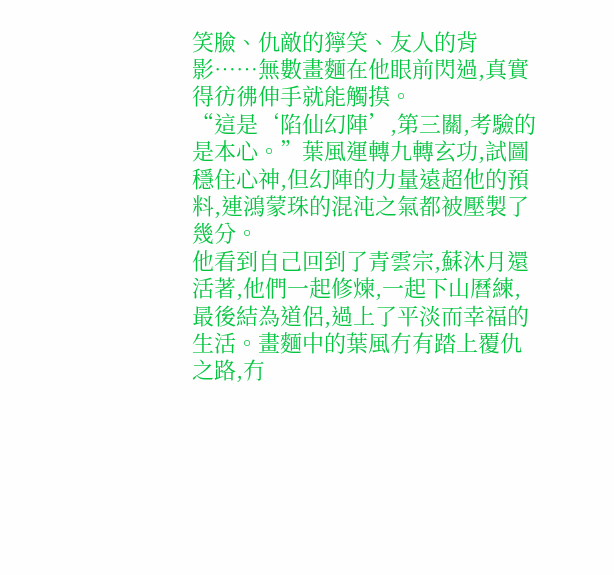笑臉、仇敵的獰笑、友人的背影……無數畫麵在他眼前閃過,真實得彷彿伸手就能觸摸。
“這是‘陷仙幻陣’,第三關,考驗的是本心。”葉風運轉九轉玄功,試圖穩住心神,但幻陣的力量遠超他的預料,連鴻蒙珠的混沌之氣都被壓製了幾分。
他看到自己回到了青雲宗,蘇沐月還活著,他們一起修煉,一起下山曆練,最後結為道侶,過上了平淡而幸福的生活。畫麵中的葉風冇有踏上覆仇之路,冇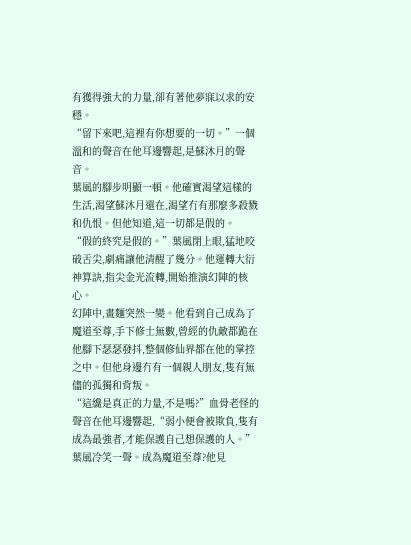有獲得強大的力量,卻有著他夢寐以求的安穩。
“留下來吧,這裡有你想要的一切。”一個溫和的聲音在他耳邊響起,是蘇沐月的聲音。
葉風的腳步明顯一頓。他確實渴望這樣的生活,渴望蘇沐月還在,渴望冇有那麼多殺戮和仇恨。但他知道,這一切都是假的。
“假的終究是假的。”葉風閉上眼,猛地咬破舌尖,劇痛讓他清醒了幾分。他運轉大衍神算訣,指尖金光流轉,開始推演幻陣的核心。
幻陣中,畫麵突然一變。他看到自己成為了魔道至尊,手下修士無數,曾經的仇敵都跪在他腳下瑟瑟發抖,整個修仙界都在他的掌控之中。但他身邊冇有一個親人朋友,隻有無儘的孤獨和背叛。
“這纔是真正的力量,不是嗎?”血骨老怪的聲音在他耳邊響起,“弱小便會被欺負,隻有成為最強者,才能保護自己想保護的人。”
葉風冷笑一聲。成為魔道至尊?他見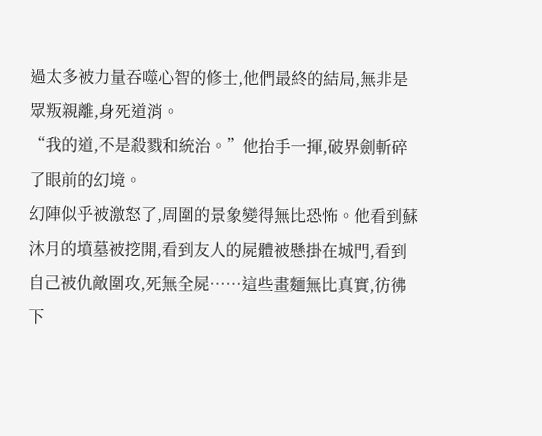過太多被力量吞噬心智的修士,他們最終的結局,無非是眾叛親離,身死道消。
“我的道,不是殺戮和統治。”他抬手一揮,破界劍斬碎了眼前的幻境。
幻陣似乎被激怒了,周圍的景象變得無比恐怖。他看到蘇沐月的墳墓被挖開,看到友人的屍體被懸掛在城門,看到自己被仇敵圍攻,死無全屍……這些畫麵無比真實,彷彿下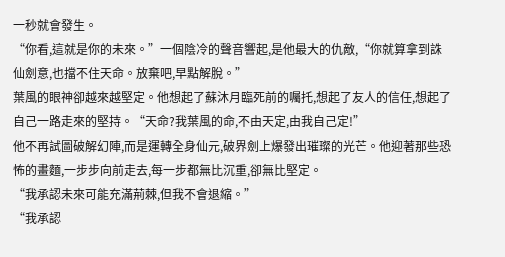一秒就會發生。
“你看,這就是你的未來。”一個陰冷的聲音響起,是他最大的仇敵,“你就算拿到誅仙劍意,也擋不住天命。放棄吧,早點解脫。”
葉風的眼神卻越來越堅定。他想起了蘇沐月臨死前的囑托,想起了友人的信任,想起了自己一路走來的堅持。“天命?我葉風的命,不由天定,由我自己定!”
他不再試圖破解幻陣,而是運轉全身仙元,破界劍上爆發出璀璨的光芒。他迎著那些恐怖的畫麵,一步步向前走去,每一步都無比沉重,卻無比堅定。
“我承認未來可能充滿荊棘,但我不會退縮。”
“我承認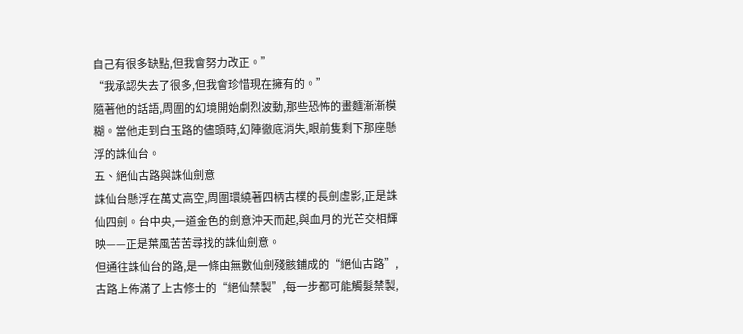自己有很多缺點,但我會努力改正。”
“我承認失去了很多,但我會珍惜現在擁有的。”
隨著他的話語,周圍的幻境開始劇烈波動,那些恐怖的畫麵漸漸模糊。當他走到白玉路的儘頭時,幻陣徹底消失,眼前隻剩下那座懸浮的誅仙台。
五、絕仙古路與誅仙劍意
誅仙台懸浮在萬丈高空,周圍環繞著四柄古樸的長劍虛影,正是誅仙四劍。台中央,一道金色的劍意沖天而起,與血月的光芒交相輝映——正是葉風苦苦尋找的誅仙劍意。
但通往誅仙台的路,是一條由無數仙劍殘骸鋪成的“絕仙古路”,古路上佈滿了上古修士的“絕仙禁製”,每一步都可能觸髮禁製,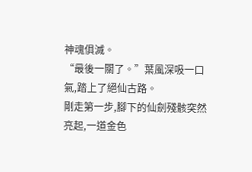神魂俱滅。
“最後一關了。”葉風深吸一口氣,踏上了絕仙古路。
剛走第一步,腳下的仙劍殘骸突然亮起,一道金色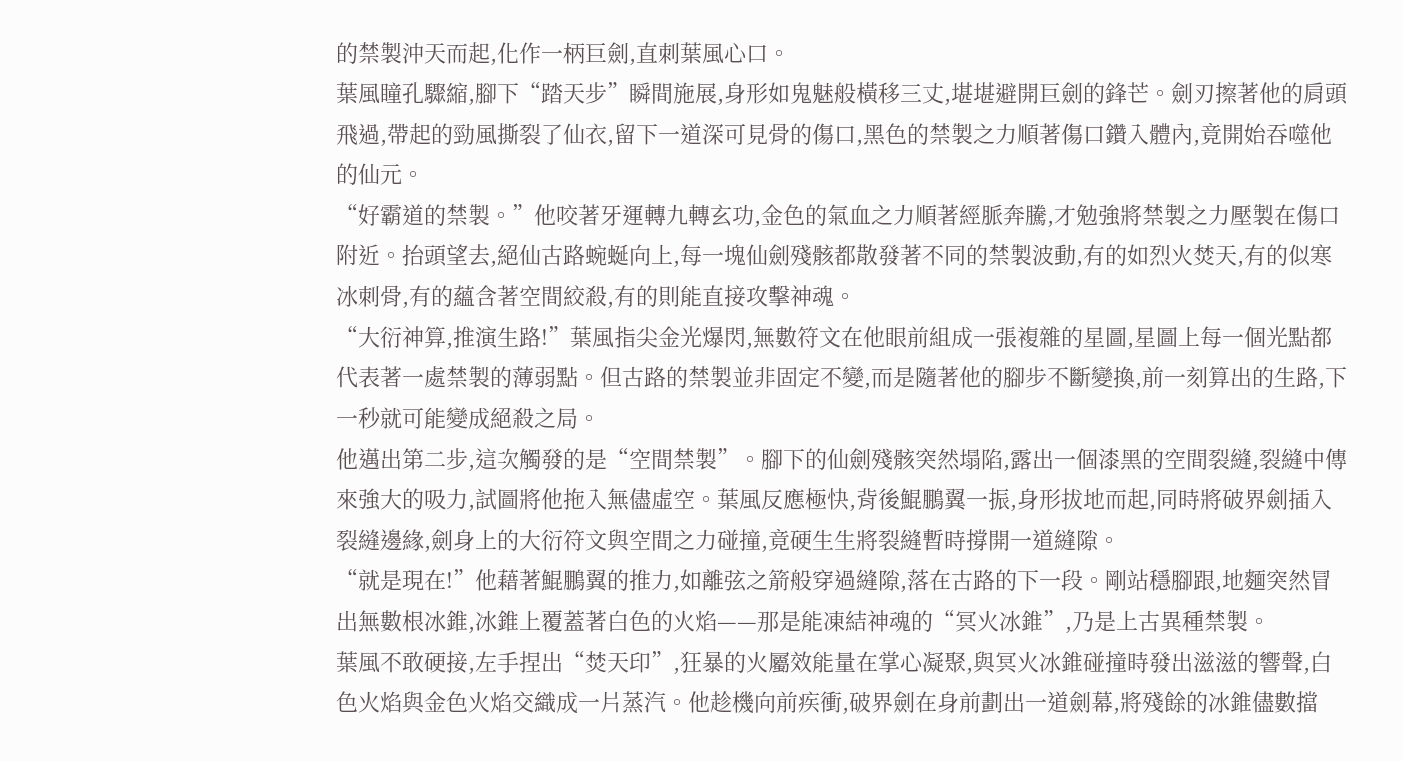的禁製沖天而起,化作一柄巨劍,直刺葉風心口。
葉風瞳孔驟縮,腳下“踏天步”瞬間施展,身形如鬼魅般橫移三丈,堪堪避開巨劍的鋒芒。劍刃擦著他的肩頭飛過,帶起的勁風撕裂了仙衣,留下一道深可見骨的傷口,黑色的禁製之力順著傷口鑽入體內,竟開始吞噬他的仙元。
“好霸道的禁製。”他咬著牙運轉九轉玄功,金色的氣血之力順著經脈奔騰,才勉強將禁製之力壓製在傷口附近。抬頭望去,絕仙古路蜿蜒向上,每一塊仙劍殘骸都散發著不同的禁製波動,有的如烈火焚天,有的似寒冰刺骨,有的蘊含著空間絞殺,有的則能直接攻擊神魂。
“大衍神算,推演生路!”葉風指尖金光爆閃,無數符文在他眼前組成一張複雜的星圖,星圖上每一個光點都代表著一處禁製的薄弱點。但古路的禁製並非固定不變,而是隨著他的腳步不斷變換,前一刻算出的生路,下一秒就可能變成絕殺之局。
他邁出第二步,這次觸發的是“空間禁製”。腳下的仙劍殘骸突然塌陷,露出一個漆黑的空間裂縫,裂縫中傳來強大的吸力,試圖將他拖入無儘虛空。葉風反應極快,背後鯤鵬翼一振,身形拔地而起,同時將破界劍插入裂縫邊緣,劍身上的大衍符文與空間之力碰撞,竟硬生生將裂縫暫時撐開一道縫隙。
“就是現在!”他藉著鯤鵬翼的推力,如離弦之箭般穿過縫隙,落在古路的下一段。剛站穩腳跟,地麵突然冒出無數根冰錐,冰錐上覆蓋著白色的火焰——那是能凍結神魂的“冥火冰錐”,乃是上古異種禁製。
葉風不敢硬接,左手捏出“焚天印”,狂暴的火屬效能量在掌心凝聚,與冥火冰錐碰撞時發出滋滋的響聲,白色火焰與金色火焰交織成一片蒸汽。他趁機向前疾衝,破界劍在身前劃出一道劍幕,將殘餘的冰錐儘數擋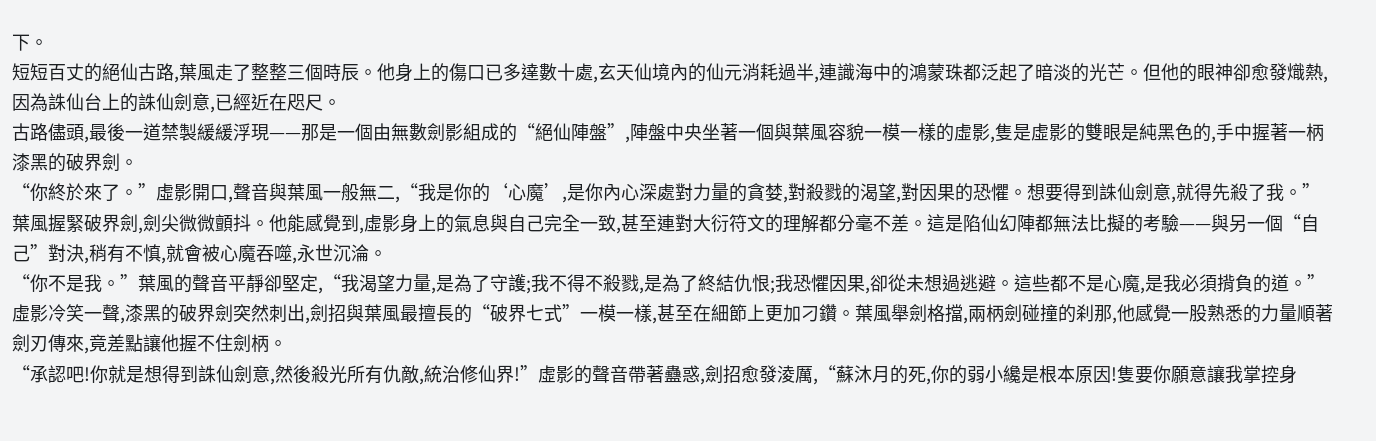下。
短短百丈的絕仙古路,葉風走了整整三個時辰。他身上的傷口已多達數十處,玄天仙境內的仙元消耗過半,連識海中的鴻蒙珠都泛起了暗淡的光芒。但他的眼神卻愈發熾熱,因為誅仙台上的誅仙劍意,已經近在咫尺。
古路儘頭,最後一道禁製緩緩浮現——那是一個由無數劍影組成的“絕仙陣盤”,陣盤中央坐著一個與葉風容貌一模一樣的虛影,隻是虛影的雙眼是純黑色的,手中握著一柄漆黑的破界劍。
“你終於來了。”虛影開口,聲音與葉風一般無二,“我是你的‘心魔’,是你內心深處對力量的貪婪,對殺戮的渴望,對因果的恐懼。想要得到誅仙劍意,就得先殺了我。”
葉風握緊破界劍,劍尖微微顫抖。他能感覺到,虛影身上的氣息與自己完全一致,甚至連對大衍符文的理解都分毫不差。這是陷仙幻陣都無法比擬的考驗——與另一個“自己”對決,稍有不慎,就會被心魔吞噬,永世沉淪。
“你不是我。”葉風的聲音平靜卻堅定,“我渴望力量,是為了守護;我不得不殺戮,是為了終結仇恨;我恐懼因果,卻從未想過逃避。這些都不是心魔,是我必須揹負的道。”
虛影冷笑一聲,漆黑的破界劍突然刺出,劍招與葉風最擅長的“破界七式”一模一樣,甚至在細節上更加刁鑽。葉風舉劍格擋,兩柄劍碰撞的刹那,他感覺一股熟悉的力量順著劍刃傳來,竟差點讓他握不住劍柄。
“承認吧!你就是想得到誅仙劍意,然後殺光所有仇敵,統治修仙界!”虛影的聲音帶著蠱惑,劍招愈發淩厲,“蘇沐月的死,你的弱小纔是根本原因!隻要你願意讓我掌控身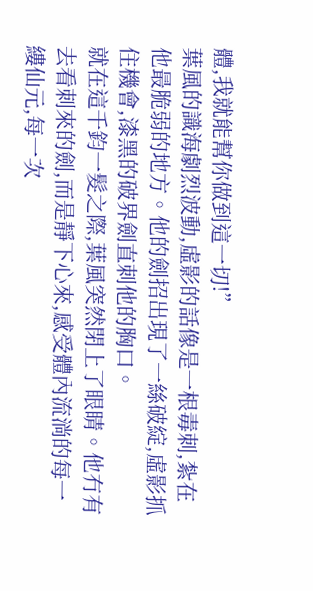體,我就能幫你做到這一切!”
葉風的識海劇烈波動,虛影的話像是一根毒刺,紮在他最脆弱的地方。他的劍招出現了一絲破綻,虛影抓住機會,漆黑的破界劍直刺他的胸口。
就在這千鈞一髮之際,葉風突然閉上了眼睛。他冇有去看刺來的劍,而是靜下心來,感受體內流淌的每一縷仙元,每一次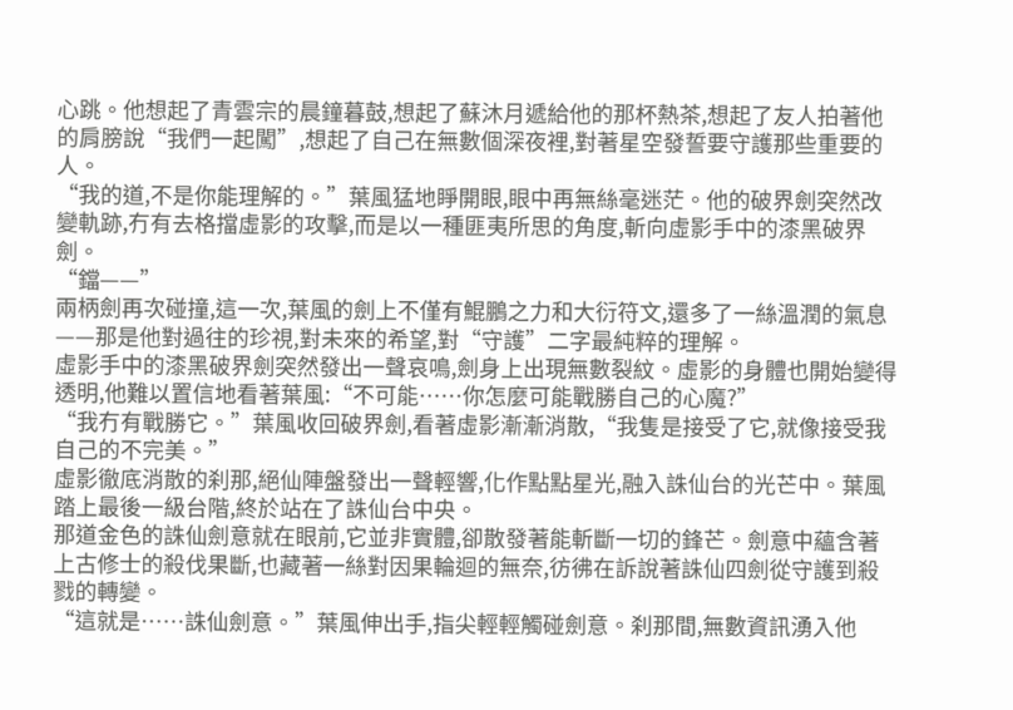心跳。他想起了青雲宗的晨鐘暮鼓,想起了蘇沐月遞給他的那杯熱茶,想起了友人拍著他的肩膀說“我們一起闖”,想起了自己在無數個深夜裡,對著星空發誓要守護那些重要的人。
“我的道,不是你能理解的。”葉風猛地睜開眼,眼中再無絲毫迷茫。他的破界劍突然改變軌跡,冇有去格擋虛影的攻擊,而是以一種匪夷所思的角度,斬向虛影手中的漆黑破界劍。
“鐺——”
兩柄劍再次碰撞,這一次,葉風的劍上不僅有鯤鵬之力和大衍符文,還多了一絲溫潤的氣息——那是他對過往的珍視,對未來的希望,對“守護”二字最純粹的理解。
虛影手中的漆黑破界劍突然發出一聲哀鳴,劍身上出現無數裂紋。虛影的身體也開始變得透明,他難以置信地看著葉風:“不可能……你怎麼可能戰勝自己的心魔?”
“我冇有戰勝它。”葉風收回破界劍,看著虛影漸漸消散,“我隻是接受了它,就像接受我自己的不完美。”
虛影徹底消散的刹那,絕仙陣盤發出一聲輕響,化作點點星光,融入誅仙台的光芒中。葉風踏上最後一級台階,終於站在了誅仙台中央。
那道金色的誅仙劍意就在眼前,它並非實體,卻散發著能斬斷一切的鋒芒。劍意中蘊含著上古修士的殺伐果斷,也藏著一絲對因果輪迴的無奈,彷彿在訴說著誅仙四劍從守護到殺戮的轉變。
“這就是……誅仙劍意。”葉風伸出手,指尖輕輕觸碰劍意。刹那間,無數資訊湧入他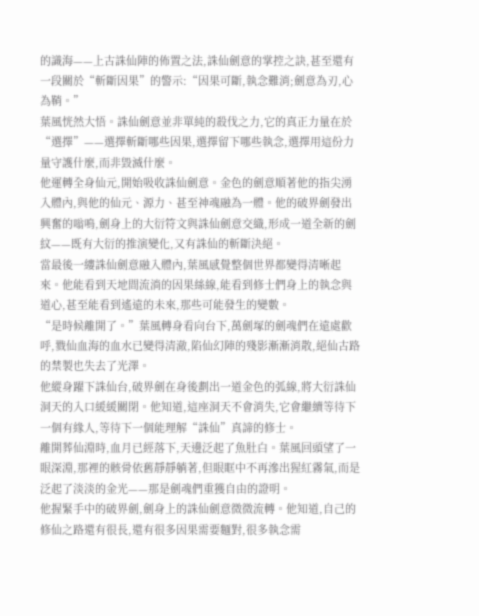的識海——上古誅仙陣的佈置之法,誅仙劍意的掌控之訣,甚至還有一段關於“斬斷因果”的警示:“因果可斷,執念難消;劍意為刃,心為鞘。”
葉風恍然大悟。誅仙劍意並非單純的殺伐之力,它的真正力量在於“選擇”——選擇斬斷哪些因果,選擇留下哪些執念,選擇用這份力量守護什麼,而非毀滅什麼。
他運轉全身仙元,開始吸收誅仙劍意。金色的劍意順著他的指尖湧入體內,與他的仙元、源力、甚至神魂融為一體。他的破界劍發出興奮的嗡鳴,劍身上的大衍符文與誅仙劍意交織,形成一道全新的劍紋——既有大衍的推演變化,又有誅仙的斬斷決絕。
當最後一縷誅仙劍意融入體內,葉風感覺整個世界都變得清晰起來。他能看到天地間流淌的因果絲線,能看到修士們身上的執念與道心,甚至能看到遙遠的未來,那些可能發生的變數。
“是時候離開了。”葉風轉身看向台下,萬劍塚的劍魂們在遠處歡呼,戮仙血海的血水已變得清澈,陷仙幻陣的殘影漸漸消散,絕仙古路的禁製也失去了光澤。
他縱身躍下誅仙台,破界劍在身後劃出一道金色的弧線,將大衍誅仙洞天的入口緩緩關閉。他知道,這座洞天不會消失,它會繼續等待下一個有緣人,等待下一個能理解“誅仙”真諦的修士。
離開葬仙淵時,血月已經落下,天邊泛起了魚肚白。葉風回頭望了一眼深淵,那裡的骸骨依舊靜靜躺著,但眼眶中不再滲出猩紅霧氣,而是泛起了淡淡的金光——那是劍魂們重獲自由的證明。
他握緊手中的破界劍,劍身上的誅仙劍意微微流轉。他知道,自己的修仙之路還有很長,還有很多因果需要麵對,很多執念需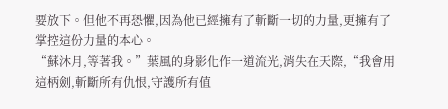要放下。但他不再恐懼,因為他已經擁有了斬斷一切的力量,更擁有了掌控這份力量的本心。
“蘇沐月,等著我。”葉風的身影化作一道流光,消失在天際,“我會用這柄劍,斬斷所有仇恨,守護所有值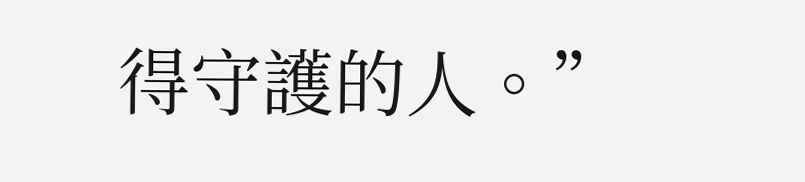得守護的人。”